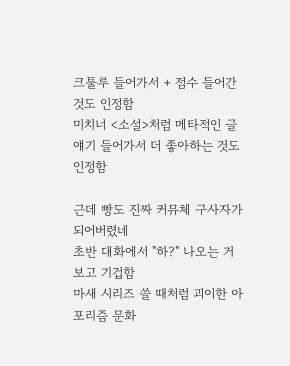크툴루 들어가서 + 점수 들어간 것도 인정함
미치너 <소설>처럼 메타적인 글 얘기 들어가서 더 좋아하는 것도 인정함

근데 빵도 진짜 커뮤체 구사자가 되어버렸네
초반 대화에서 "하?" 나오는 거 보고 기겁함
마새 시리즈 쓸 때처럼 괴이한 아포리즘 문화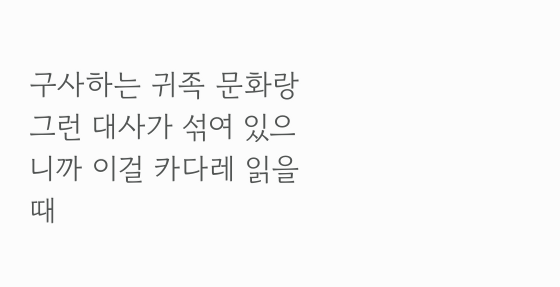구사하는 귀족 문화랑 그런 대사가 섞여 있으니까 이걸 카다레 읽을 때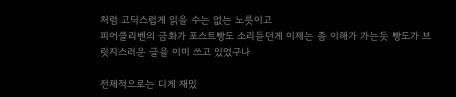처럼 고딕스럽게 읽을 수는 없는 노릇이고
피어클리벤의 금화가 포스트빵도 소리듣던게 이제는 좀 이해가 가는듯 빵도가 브릿지스러운 글을 이미 쓰고 있었구나

전체적으로는 디게 재밌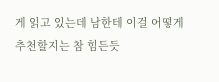게 읽고 있는데 남한테 이걸 어떻게 추천할지는 참 힘든듯